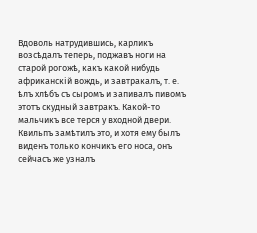Вдоволь натрудившись, карликъ возсѣдалъ теперь, поджавъ ноги на старой рогожѣ, какъ какой нибудь африканскій вождь, и завтракалъ, т. е. ѣлъ хлѣбъ съ сыромъ и запивалъ пивомъ этотъ скудный завтракъ. Какой-то мальчикъ все терся у входной двери. Квильпъ замѣтилъ это, и хотя ему былъ виденъ только кончикъ его носа, онъ сейчасъ же узналъ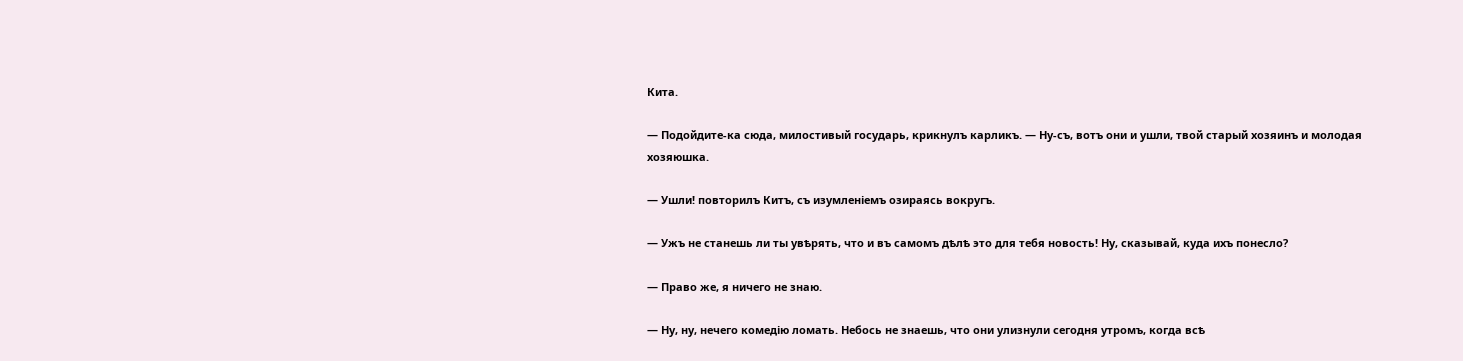Кита.

— Подойдите-ка сюда, милостивый государь, крикнулъ карликъ. — Ну-съ, вотъ они и ушли, твой старый хозяинъ и молодая хозяюшка.

— Ушли! повторилъ Китъ, съ изумленіемъ озираясь вокругъ.

— Ужъ не станешь ли ты увѣрять, что и въ самомъ дѣлѣ это для тебя новость! Ну, сказывай, куда ихъ понесло?

— Право же, я ничего не знаю.

— Ну, ну, нечего комедію ломать. Небось не знаешь, что они улизнули сегодня утромъ, когда всѣ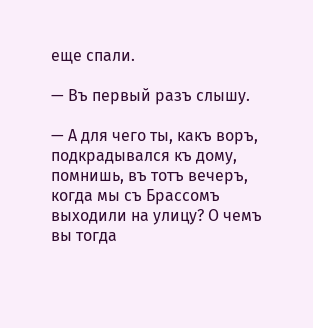еще спали.

— Въ первый разъ слышу.

— А для чего ты, какъ воръ, подкрадывался къ дому, помнишь, въ тотъ вечеръ, когда мы съ Брассомъ выходили на улицу? О чемъ вы тогда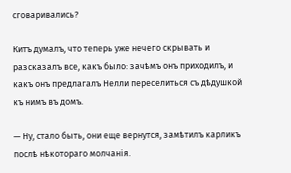сговаривались?

Китъ думалъ, что теперь уже нечего скрывать и разсказалъ все, какъ было: зачѣмъ онъ приходилъ, и какъ онъ предлагалъ Нелли переселиться съ дѣдушкой къ нимъ въ домъ.

— Ну, стало быть, они еще вернутся, замѣтилъ карликъ послѣ нѣкотораго молчанія.